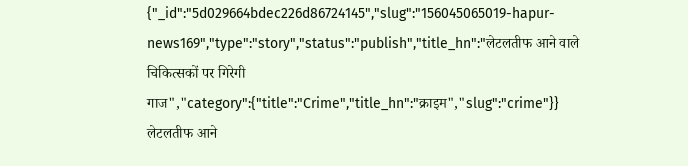{"_id":"5d029664bdec226d86724145","slug":"156045065019-hapur-news169","type":"story","status":"publish","title_hn":"लेटलतीफ आने वाले चिकित्सकों पर गिरेगी गाज","category":{"title":"Crime","title_hn":"क्राइम","slug":"crime"}}
लेटलतीफ आने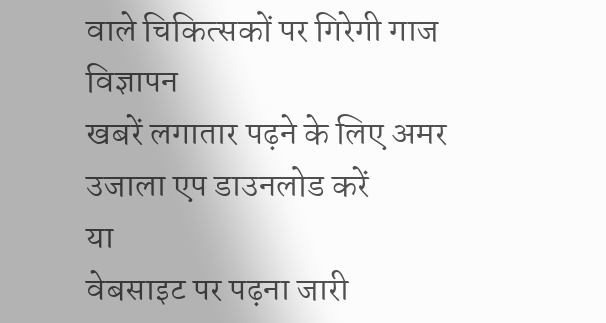वाले चिकित्सकों पर गिरेगी गाज
विज्ञापन
खबरें लगातार पढ़ने के लिए अमर उजाला एप डाउनलोड करें
या
वेबसाइट पर पढ़ना जारी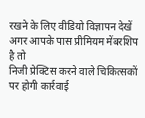रखने के लिए वीडियो विज्ञापन देखें
अगर आपके पास प्रीमियम मेंबरशिप है तो
निजी प्रेक्टिस करने वाले चिकित्सकों पर होगी कार्रवाई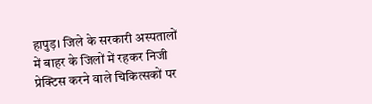हापुड़। जिले के सरकारी अस्पतालों में बाहर के जिलों में रहकर निजी प्रेक्टिस करने वाले चिकित्सकों पर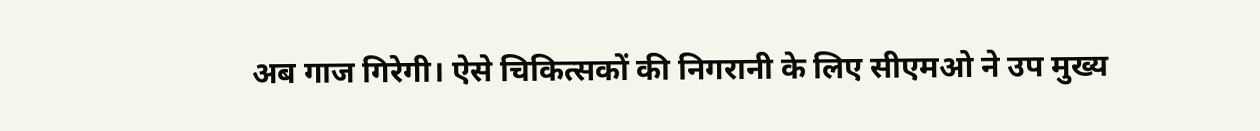अब गाज गिरेगी। ऐसे चिकित्सकों की निगरानी के लिए सीएमओ ने उप मुख्य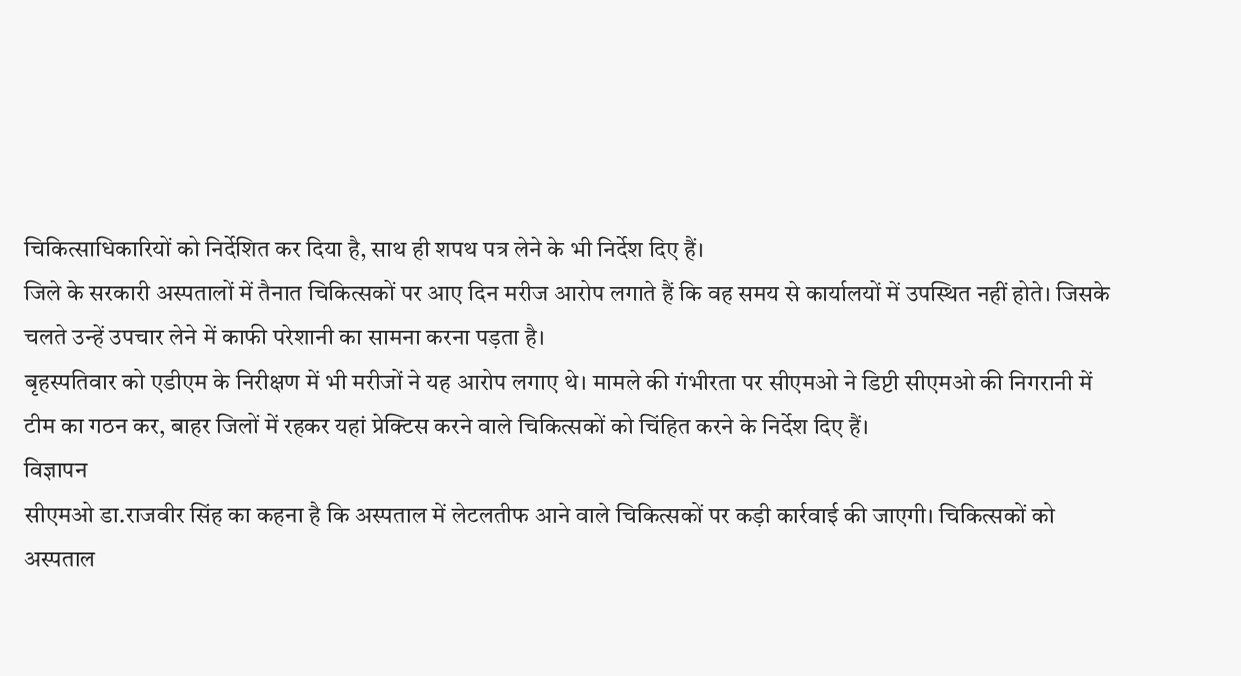चिकित्साधिकारियों को निर्देशित कर दिया है, साथ ही शपथ पत्र लेने के भी निर्देश दिए हैं।
जिले के सरकारी अस्पतालों में तैनात चिकित्सकों पर आए दिन मरीज आरोप लगाते हैं कि वह समय से कार्यालयों में उपस्थित नहीं होते। जिसके चलते उन्हें उपचार लेने में काफी परेशानी का सामना करना पड़ता है।
बृहस्पतिवार को एडीएम के निरीक्षण में भी मरीजों ने यह आरोप लगाए थे। मामले की गंभीरता पर सीएमओ ने डिप्टी सीएमओ की निगरानी में टीम का गठन कर, बाहर जिलों में रहकर यहां प्रेक्टिस करने वाले चिकित्सकों को चिंहित करने के निर्देश दिए हैं।
विज्ञापन
सीएमओ डा.राजवीर सिंह का कहना है कि अस्पताल में लेटलतीफ आने वाले चिकित्सकों पर कड़ी कार्रवाई की जाएगी। चिकित्सकों को अस्पताल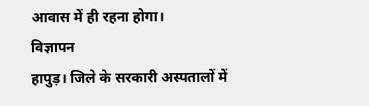आवास में ही रहना होगा।
विज्ञापन
हापुड़। जिले के सरकारी अस्पतालों में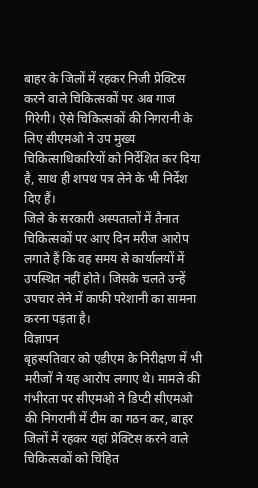बाहर के जिलों में रहकर निजी प्रेक्टिस करने वाले चिकित्सकों पर अब गाज गिरेगी। ऐसे चिकित्सकों की निगरानी के लिए सीएमओ ने उप मुख्य चिकित्साधिकारियों को निर्देशित कर दिया है, साथ ही शपथ पत्र लेने के भी निर्देश दिए हैं।
जिले के सरकारी अस्पतालों में तैनात चिकित्सकों पर आए दिन मरीज आरोप लगाते हैं कि वह समय से कार्यालयों में उपस्थित नहीं होते। जिसके चलते उन्हें उपचार लेने में काफी परेशानी का सामना करना पड़ता है।
विज्ञापन
बृहस्पतिवार को एडीएम के निरीक्षण में भी मरीजों ने यह आरोप लगाए थे। मामले की गंभीरता पर सीएमओ ने डिप्टी सीएमओ की निगरानी में टीम का गठन कर, बाहर जिलों में रहकर यहां प्रेक्टिस करने वाले चिकित्सकों को चिंहित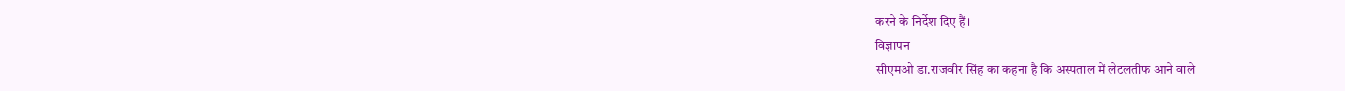करने के निर्देश दिए हैं।
विज्ञापन
सीएमओ डा.राजवीर सिंह का कहना है कि अस्पताल में लेटलतीफ आने वाले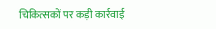चिकित्सकों पर कड़ी कार्रवाई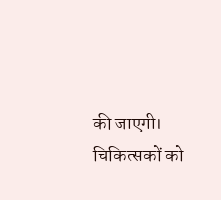की जाएगी। चिकित्सकों को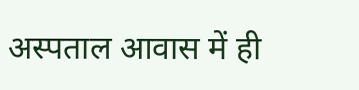अस्पताल आवास में ही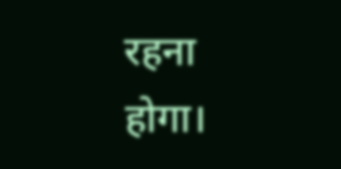रहना होगा।